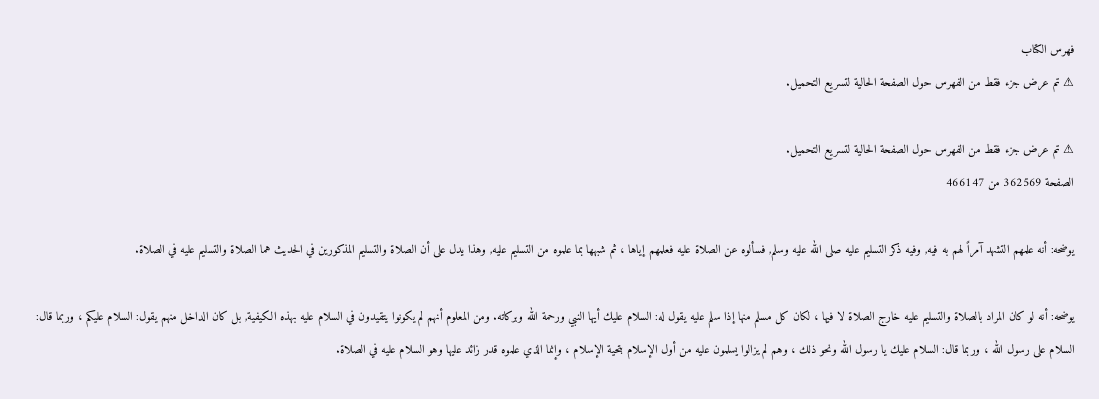فهرس الكتاب
⚠ تم عرض جزء فقط من الفهرس حول الصفحة الحالية لتسريع التحميل.

⚠ تم عرض جزء فقط من الفهرس حول الصفحة الحالية لتسريع التحميل.
الصفحة 362569 من 466147

يوضحه: أنه علمهم التشهد آمراً لهم به فيه, وفيه ذكر التسليم عليه صلى الله عليه وسلم, فسألوه عن الصلاة عليه فعلمهم إياها ، ثم شبهها بما علموه من التسليم عليه, وهذا يدل على أن الصلاة والتسليم المذكورين في الحديث هما الصلاة والتسليم عليه في الصلاة.

يوضحه: أنه لو كان المراد بالصلاة والتسليم عليه خارج الصلاة لا فيها ، لكان كل مسلم منها إذا سلم عليه يقول له: السلام عليك أيها النبي ورحمة الله وبركاته. ومن المعلوم أنهم لم يكونوا يتقيدون في السلام عليه بهذه الكيفية, بل كان الداخل منهم يقول: السلام عليكم ، وربما قال: السلام على رسول الله ، وربما قال: السلام عليك يا رسول الله ونحو ذلك ، وهم لم يزالوا يسلمون عليه من أول الإسلام بتحية الإسلام ، وإنما الذي علموه قدر زائد عليها وهو السلام عليه في الصلاة.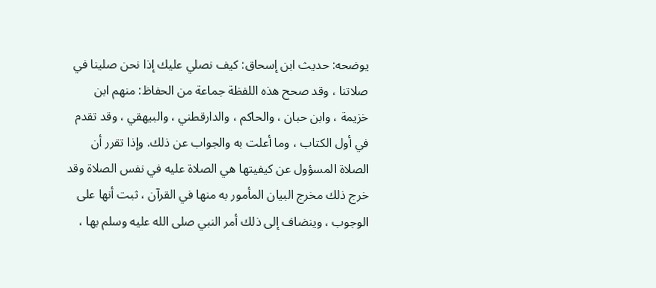يوضحه: حديث ابن إسحاق: كيف نصلي عليك إذا نحن صلينا في صلاتنا ، وقد صحح هذه اللفظة جماعة من الحفاظ: منهم ابن خزيمة ، وابن حبان ، والحاكم ، والدارقطني ، والبيهقي ، وقد تقدم في أول الكتاب ، وما أعلت به والجواب عن ذلك. وإذا تقرر أن الصلاة المسؤول عن كيفيتها هي الصلاة عليه في نفس الصلاة وقد خرج ذلك مخرج البيان المأمور به منها في القرآن ، ثبت أنها على الوجوب ، وينضاف إلى ذلك أمر النبي صلى الله عليه وسلم بها ،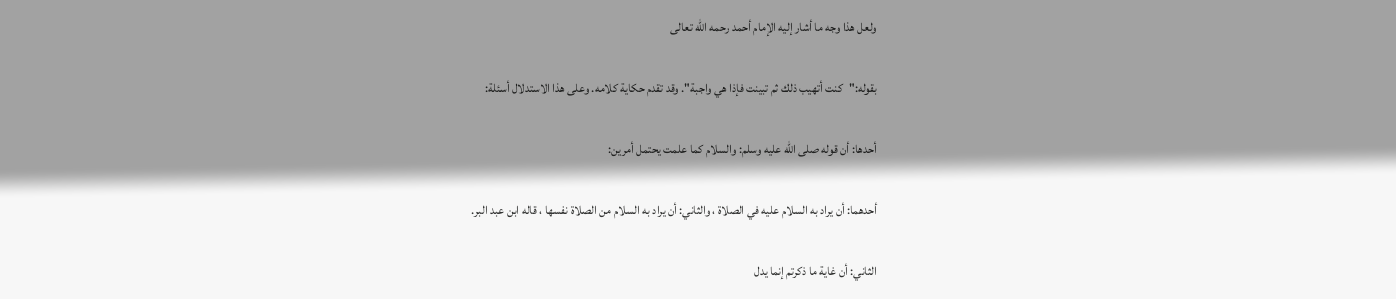ولعل هذا وجه ما أشار إليه الإمام أحمد رحمه الله تعالى

بقوله:"كنت أتهيب ذلك ثم تبينت فإذا هي واجبة". وقد تقدم حكاية كلامه. وعلى هذا الاستدلال أسئلة:

أحدها: أن قوله صلى الله عليه وسلم: والسلام كما علمت يحتمل أمرين:

أحدهما: أن يراد به السلام عليه في الصلاة ، والثاني: أن يراد به السلام من الصلاة نفسها ، قاله ابن عبد البر.

الثاني: أن غاية ما ذكرتم إنما يدل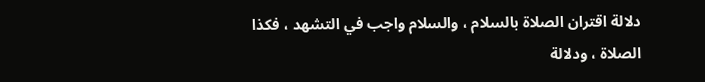دلالة اقتران الصلاة بالسلام ، والسلام واجب في التشهد ، فكذا الصلاة ، ودلالة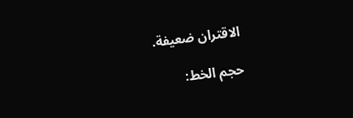الاقتران ضعيفة.

حجم الخط: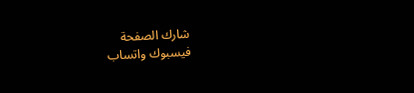شارك الصفحة
فيسبوك واتساب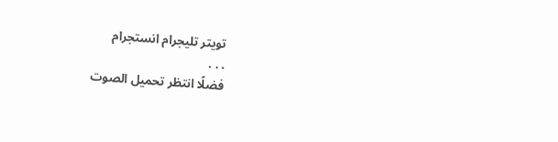تويتر تليجرام انستجرام
. . .
فضلًا انتظر تحميل الصوت